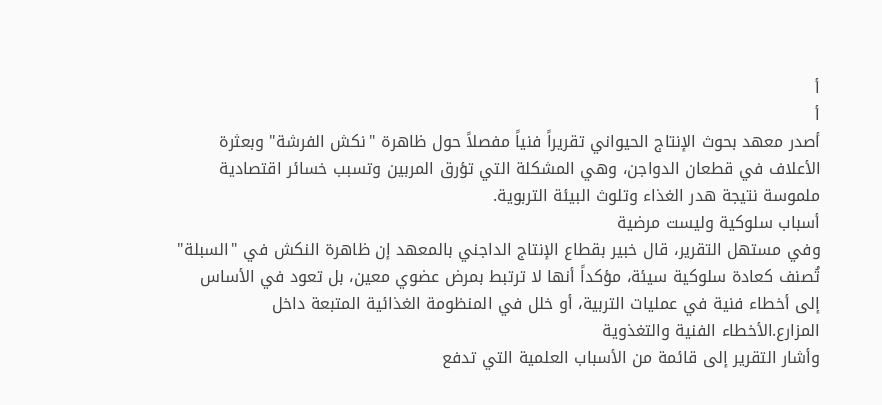أ
أ
أصدر معهد بحوث الإنتاج الحيواني تقريراً فنياً مفصلاً حول ظاهرة "نكش الفرشة" وبعثرة الأعلاف في قطعان الدواجن، وهي المشكلة التي تؤرق المربين وتسبب خسائر اقتصادية ملموسة نتيجة هدر الغذاء وتلوث البيئة التربوية.
أسباب سلوكية وليست مرضية
وفي مستهل التقرير، قال خبير بقطاع الإنتاج الداجني بالمعهد إن ظاهرة النكش في "السبلة" تُصنف كعادة سلوكية سيئة، مؤكداً أنها لا ترتبط بمرض عضوي معين، بل تعود في الأساس إلى أخطاء فنية في عمليات التربية، أو خلل في المنظومة الغذائية المتبعة داخل المزارع.الأخطاء الفنية والتغذوية
وأشار التقرير إلى قائمة من الأسباب العلمية التي تدفع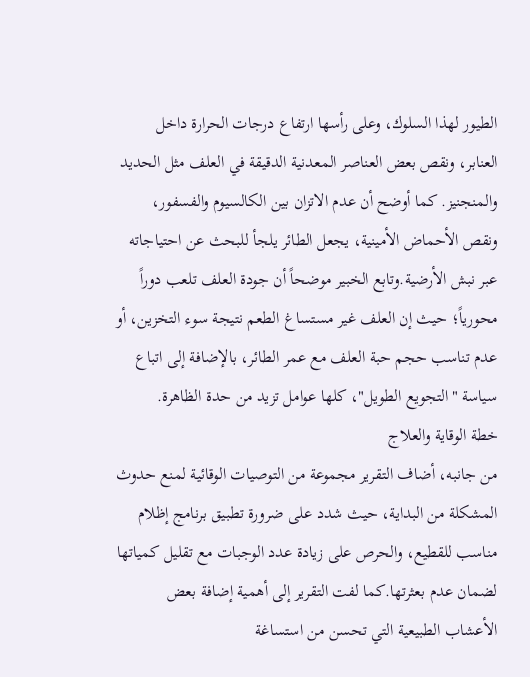الطيور لهذا السلوك، وعلى رأسها ارتفاع درجات الحرارة داخل العنابر، ونقص بعض العناصر المعدنية الدقيقة في العلف مثل الحديد والمنجنيز. كما أوضح أن عدم الاتزان بين الكالسيوم والفسفور، ونقص الأحماض الأمينية، يجعل الطائر يلجأ للبحث عن احتياجاته عبر نبش الأرضية.وتابع الخبير موضحاً أن جودة العلف تلعب دوراً محورياً؛ حيث إن العلف غير مستساغ الطعم نتيجة سوء التخزين، أو عدم تناسب حجم حبة العلف مع عمر الطائر، بالإضافة إلى اتباع سياسة "التجويع الطويل"، كلها عوامل تزيد من حدة الظاهرة.
خطة الوقاية والعلاج
من جانبه، أضاف التقرير مجموعة من التوصيات الوقائية لمنع حدوث المشكلة من البداية، حيث شدد على ضرورة تطبيق برنامج إظلام مناسب للقطيع، والحرص على زيادة عدد الوجبات مع تقليل كمياتها لضمان عدم بعثرتها.كما لفت التقرير إلى أهمية إضافة بعض الأعشاب الطبيعية التي تحسن من استساغة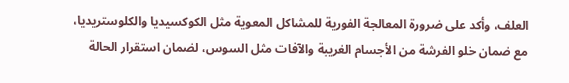العلف، وأكد على ضرورة المعالجة الفورية للمشاكل المعوية مثل الكوكسيديا والكلوستريديا، مع ضمان خلو الفرشة من الأجسام الغريبة والآفات مثل السوس، لضمان استقرار الحالة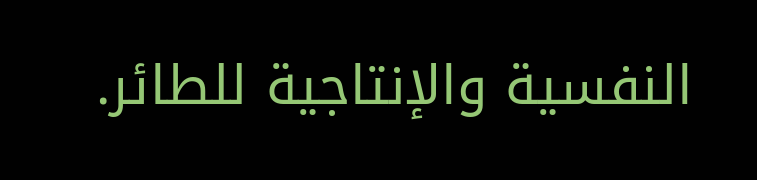النفسية والإنتاجية للطائر.